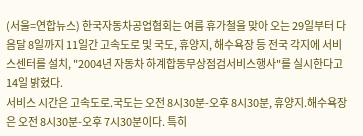(서울=연합뉴스) 한국자동차공업협회는 여름 휴가철을 맞아 오는 29일부터 다음달 8일까지 11일간 고속도로 및 국도, 휴양지, 해수욕장 등 전국 각지에 서비스센터를 설치, "2004년 자동차 하계합동무상점검서비스행사"를 실시한다고 14일 밝혔다.
서비스 시간은 고속도로.국도는 오전 8시30분-오후 8시30분, 휴양지.해수욕장은 오전 8시30분-오후 7시30분이다. 특히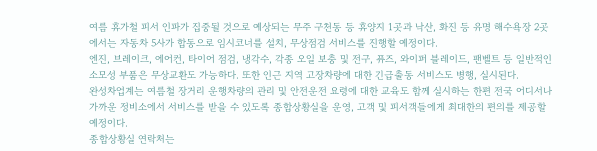여름 휴가철 피서 인파가 집중될 것으로 예상되는 무주 구천동 등 휴양지 1곳과 낙산, 화진 등 유명 해수욕장 2곳에서는 자동차 5사가 합동으로 임시코너를 설치, 무상점검 서비스를 진행할 예정이다.
엔진, 브레이크, 에어컨, 타이어 점검, 냉각수, 각종 오일 보충 및 전구, 퓨즈, 와이퍼 블레이드, 팬벨트 등 일반적인 소모성 부품은 무상교환도 가능하다. 또한 인근 지역 고장차량에 대한 긴급출동 서비스도 병행, 실시된다.
완성차업계는 여름철 장거리 운행차량의 관리 및 안전운전 요령에 대한 교육도 함께 실시하는 한편 전국 어디서나 가까운 정비소에서 서비스를 받을 수 있도록 종합상황실을 운영, 고객 및 피서객들에게 최대한의 편의를 제공할 예정이다.
종합상황실 연락처는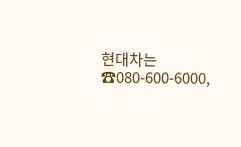현대차는 ☎080-600-6000,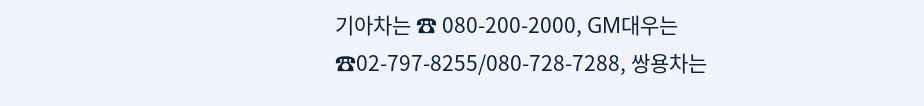기아차는 ☎ 080-200-2000, GM대우는 ☎02-797-8255/080-728-7288, 쌍용차는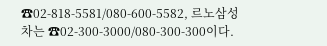☎02-818-5581/080-600-5582, 르노삼성차는 ☎02-300-3000/080-300-300이다.